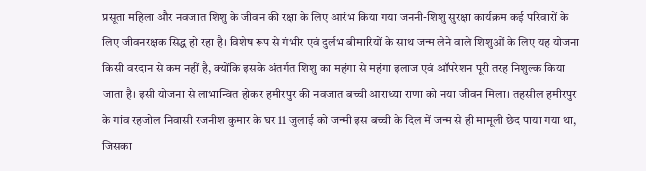प्रसूता महिला और नवजात शिशु के जीवन की रक्षा के लिए आरंभ किया गया जननी-शिशु सुरक्षा कार्यक्रम कई परिवारों के लिए जीवनरक्षक सिद्ध हो रहा है। विशेष रूप से गंभीर एवं दुर्लभ बीमारियों के साथ जन्म लेने वाले शिशुओं के लिए यह योजना किसी वरदान से कम नहीं है, क्योंकि इसके अंतर्गत शिशु का महंगा से महंगा इलाज एवं ऑपरेशन पूरी तरह निशुल्क किया जाता है। इसी योजना से लाभान्वित होकर हमीरपुर की नवजात बच्ची आराध्या राणा को नया जीवन मिला। तहसील हमीरपुर के गांव रहजोल निवासी रजनीश कुमार के घर 11 जुलाई को जन्मी इस बच्ची के दिल में जन्म से ही मामूली छेद पाया गया था, जिसका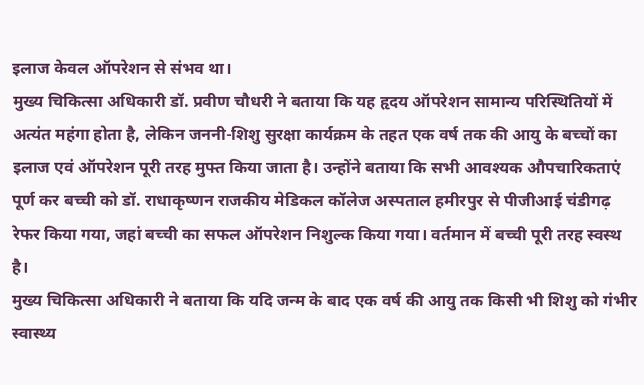इलाज केवल ऑपरेशन से संभव था।
मुख्य चिकित्सा अधिकारी डॉ. प्रवीण चौधरी ने बताया कि यह हृदय ऑपरेशन सामान्य परिस्थितियों में अत्यंत महंगा होता है, लेकिन जननी-शिशु सुरक्षा कार्यक्रम के तहत एक वर्ष तक की आयु के बच्चों का इलाज एवं ऑपरेशन पूरी तरह मुफ्त किया जाता है। उन्होंने बताया कि सभी आवश्यक औपचारिकताएं पूर्ण कर बच्ची को डॉ. राधाकृष्णन राजकीय मेडिकल कॉलेज अस्पताल हमीरपुर से पीजीआई चंडीगढ़ रेफर किया गया, जहां बच्ची का सफल ऑपरेशन निशुल्क किया गया। वर्तमान में बच्ची पूरी तरह स्वस्थ है।
मुख्य चिकित्सा अधिकारी ने बताया कि यदि जन्म के बाद एक वर्ष की आयु तक किसी भी शिशु को गंभीर स्वास्थ्य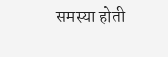समस्या होती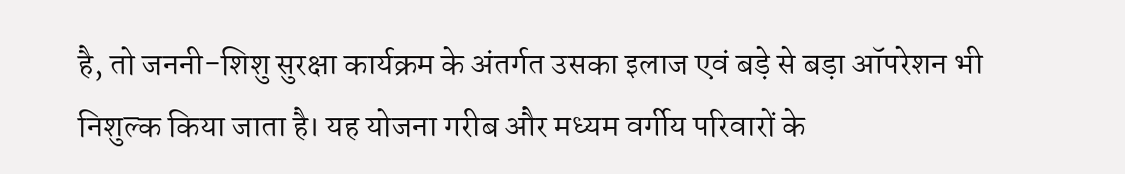है, तो जननी-शिशु सुरक्षा कार्यक्रम के अंतर्गत उसका इलाज एवं बड़े से बड़ा ऑपरेशन भी निशुल्क किया जाता है। यह योजना गरीब और मध्यम वर्गीय परिवारों के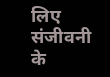लिए संजीवनी के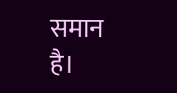समान है।